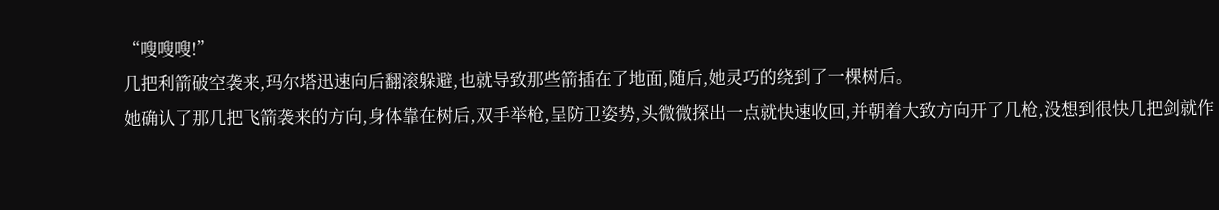“嗖嗖嗖!”
几把利箭破空袭来,玛尔塔迅速向后翻滚躲避,也就导致那些箭插在了地面,随后,她灵巧的绕到了一棵树后。
她确认了那几把飞箭袭来的方向,身体靠在树后,双手举枪,呈防卫姿势,头微微探出一点就快速收回,并朝着大致方向开了几枪,没想到很快几把剑就作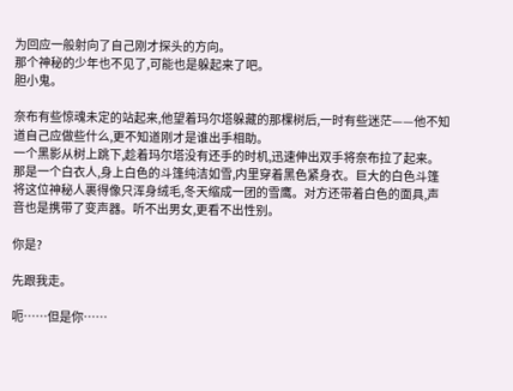为回应一般射向了自己刚才探头的方向。
那个神秘的少年也不见了,可能也是躲起来了吧。
胆小鬼。

奈布有些惊魂未定的站起来,他望着玛尔塔躲藏的那棵树后,一时有些迷茫——他不知道自己应做些什么,更不知道刚才是谁出手相助。
一个黑影从树上跳下,趁着玛尔塔没有还手的时机,迅速伸出双手将奈布拉了起来。
那是一个白衣人,身上白色的斗篷纯洁如雪,内里穿着黑色紧身衣。巨大的白色斗篷将这位神秘人裹得像只浑身绒毛,冬天缩成一团的雪鹰。对方还带着白色的面具,声音也是携带了变声器。听不出男女,更看不出性别。

你是?

先跟我走。

呃……但是你……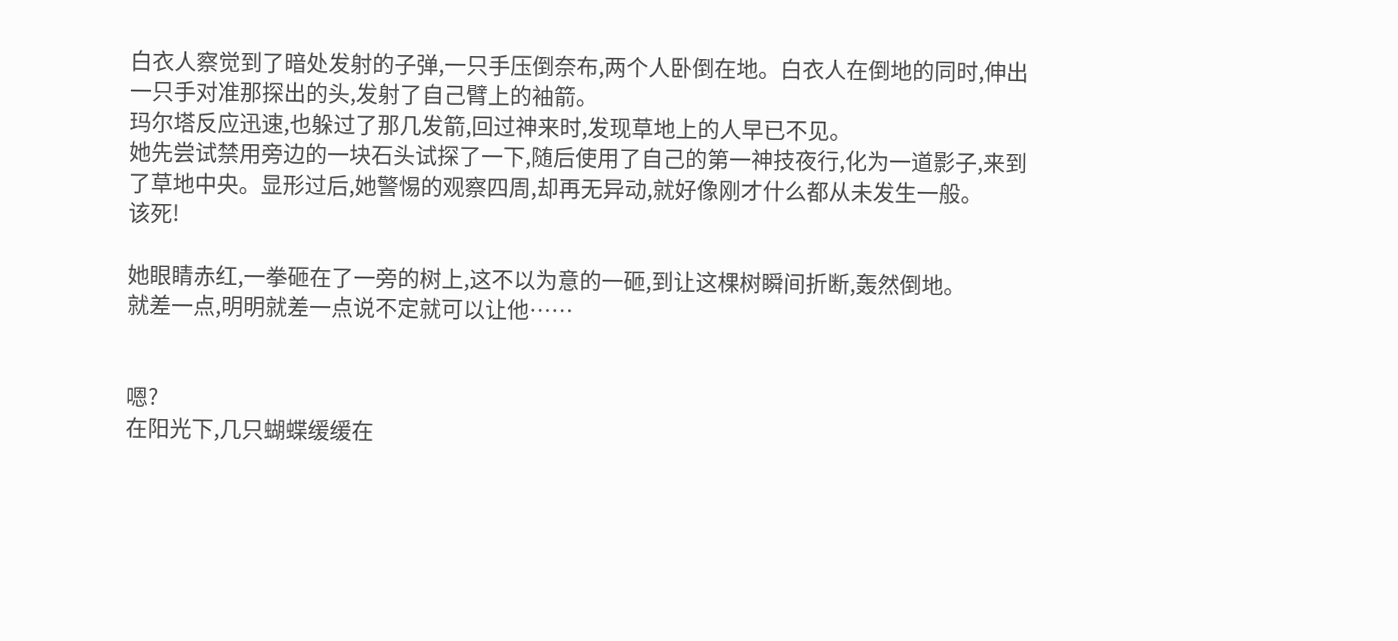白衣人察觉到了暗处发射的子弹,一只手压倒奈布,两个人卧倒在地。白衣人在倒地的同时,伸出一只手对准那探出的头,发射了自己臂上的袖箭。
玛尔塔反应迅速,也躲过了那几发箭,回过神来时,发现草地上的人早已不见。
她先尝试禁用旁边的一块石头试探了一下,随后使用了自己的第一神技夜行,化为一道影子,来到了草地中央。显形过后,她警惕的观察四周,却再无异动,就好像刚才什么都从未发生一般。
该死!

她眼睛赤红,一拳砸在了一旁的树上,这不以为意的一砸,到让这棵树瞬间折断,轰然倒地。
就差一点,明明就差一点说不定就可以让他……


嗯?
在阳光下,几只蝴蝶缓缓在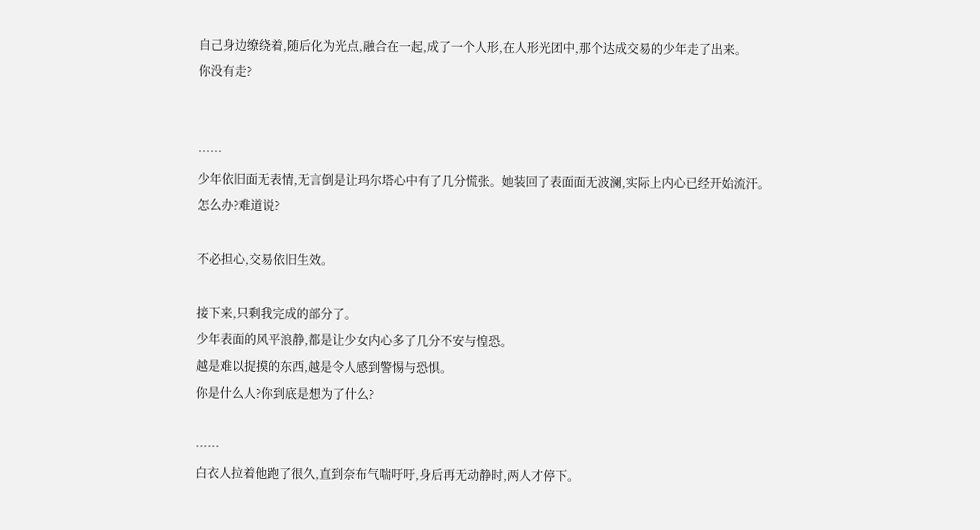自己身边缭绕着,随后化为光点,融合在一起,成了一个人形,在人形光团中,那个达成交易的少年走了出来。
你没有走?


……
少年依旧面无表情,无言倒是让玛尔塔心中有了几分慌张。她装回了表面面无波澜,实际上内心已经开始流汗。
怎么办?难道说?

不必担心,交易依旧生效。

接下来,只剩我完成的部分了。
少年表面的风平浪静,都是让少女内心多了几分不安与惶恐。
越是难以捉摸的东西,越是令人感到警惕与恐惧。
你是什么人?你到底是想为了什么?

……
白衣人拉着他跑了很久,直到奈布气喘吁吁,身后再无动静时,两人才停下。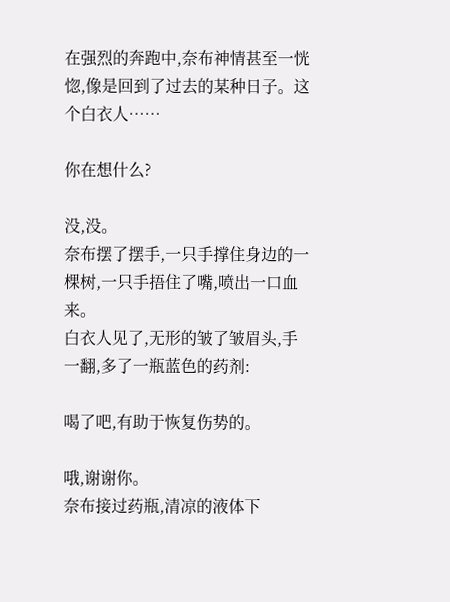在强烈的奔跑中,奈布神情甚至一恍惚,像是回到了过去的某种日子。这个白衣人……

你在想什么?

没,没。
奈布摆了摆手,一只手撑住身边的一棵树,一只手捂住了嘴,喷出一口血来。
白衣人见了,无形的皱了皱眉头,手一翻,多了一瓶蓝色的药剂:

喝了吧,有助于恢复伤势的。

哦,谢谢你。
奈布接过药瓶,清凉的液体下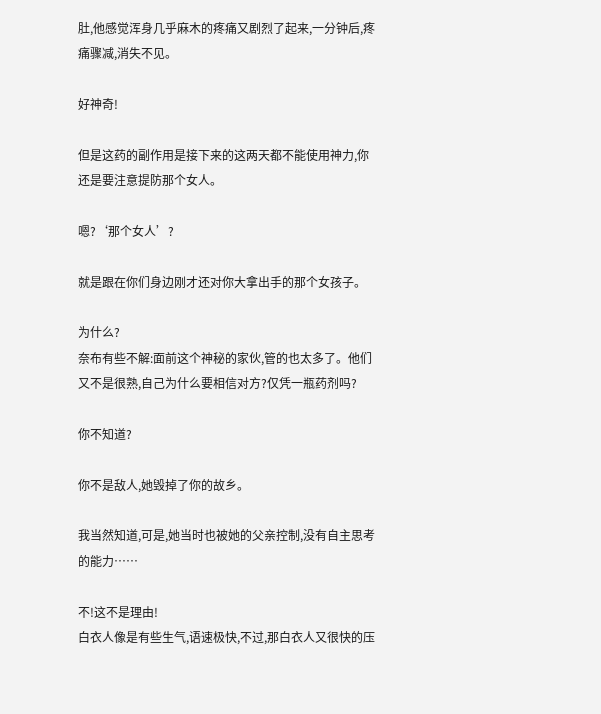肚,他感觉浑身几乎麻木的疼痛又剧烈了起来,一分钟后,疼痛骤减,消失不见。

好神奇!

但是这药的副作用是接下来的这两天都不能使用神力,你还是要注意提防那个女人。

嗯?‘那个女人’?

就是跟在你们身边刚才还对你大拿出手的那个女孩子。

为什么?
奈布有些不解:面前这个神秘的家伙,管的也太多了。他们又不是很熟,自己为什么要相信对方?仅凭一瓶药剂吗?

你不知道?

你不是敌人,她毁掉了你的故乡。

我当然知道,可是,她当时也被她的父亲控制,没有自主思考的能力……

不!这不是理由!
白衣人像是有些生气,语速极快,不过,那白衣人又很快的压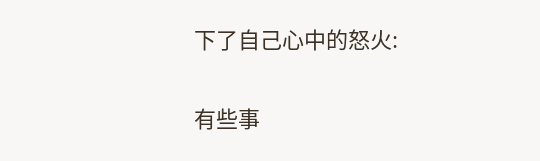下了自己心中的怒火:

有些事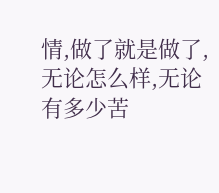情,做了就是做了,无论怎么样,无论有多少苦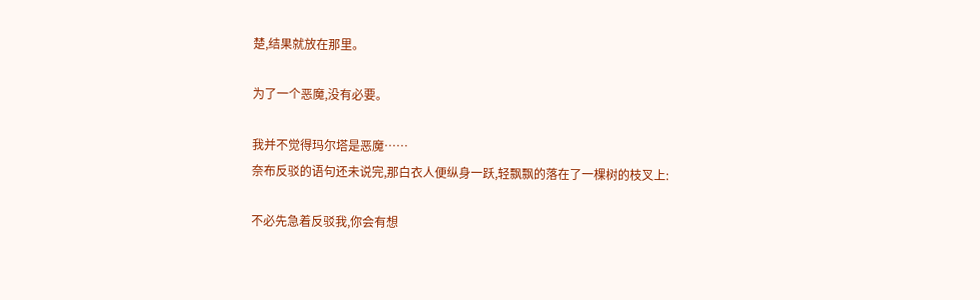楚,结果就放在那里。

为了一个恶魔,没有必要。

我并不觉得玛尔塔是恶魔……
奈布反驳的语句还未说完,那白衣人便纵身一跃,轻飘飘的落在了一棵树的枝叉上:

不必先急着反驳我,你会有想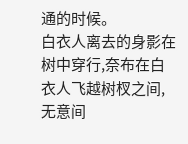通的时候。
白衣人离去的身影在树中穿行,奈布在白衣人飞越树杈之间,无意间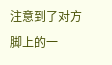注意到了对方脚上的一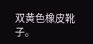双黄色橡皮靴子。